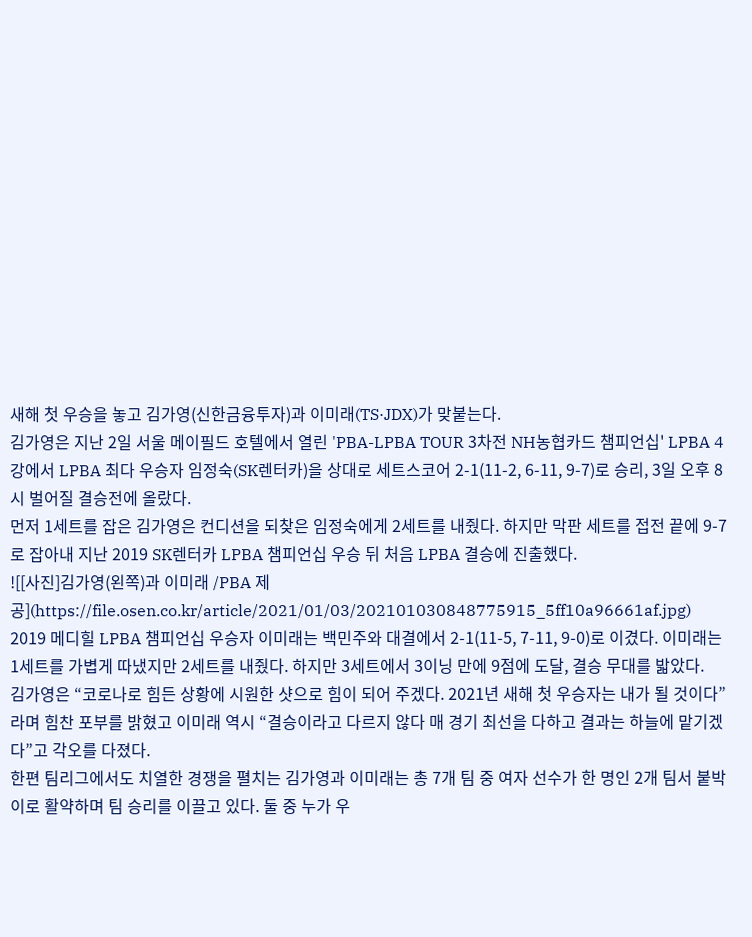새해 첫 우승을 놓고 김가영(신한금융투자)과 이미래(TS·JDX)가 맞붙는다.
김가영은 지난 2일 서울 메이필드 호텔에서 열린 'PBA-LPBA TOUR 3차전 NH농협카드 챔피언십' LPBA 4강에서 LPBA 최다 우승자 임정숙(SK렌터카)을 상대로 세트스코어 2-1(11-2, 6-11, 9-7)로 승리, 3일 오후 8시 벌어질 결승전에 올랐다.
먼저 1세트를 잡은 김가영은 컨디션을 되찾은 임정숙에게 2세트를 내줬다. 하지만 막판 세트를 접전 끝에 9-7로 잡아내 지난 2019 SK렌터카 LPBA 챔피언십 우승 뒤 처음 LPBA 결승에 진출했다.
![[사진]김가영(왼쪽)과 이미래 /PBA 제공](https://file.osen.co.kr/article/2021/01/03/202101030848775915_5ff10a96661af.jpg)
2019 메디힐 LPBA 챔피언십 우승자 이미래는 백민주와 대결에서 2-1(11-5, 7-11, 9-0)로 이겼다. 이미래는 1세트를 가볍게 따냈지만 2세트를 내줬다. 하지만 3세트에서 3이닝 만에 9점에 도달, 결승 무대를 밟았다.
김가영은 “코로나로 힘든 상황에 시원한 샷으로 힘이 되어 주겠다. 2021년 새해 첫 우승자는 내가 될 것이다”라며 힘찬 포부를 밝혔고 이미래 역시 “결승이라고 다르지 않다 매 경기 최선을 다하고 결과는 하늘에 맡기겠다”고 각오를 다졌다.
한편 팀리그에서도 치열한 경쟁을 펼치는 김가영과 이미래는 총 7개 팀 중 여자 선수가 한 명인 2개 팀서 붙박이로 활약하며 팀 승리를 이끌고 있다. 둘 중 누가 우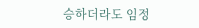승하더라도 임정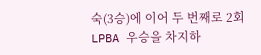숙(3승)에 이어 두 번째로 2회 LPBA 우승을 차지하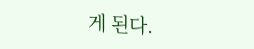게 된다.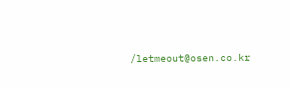/letmeout@osen.co.kr